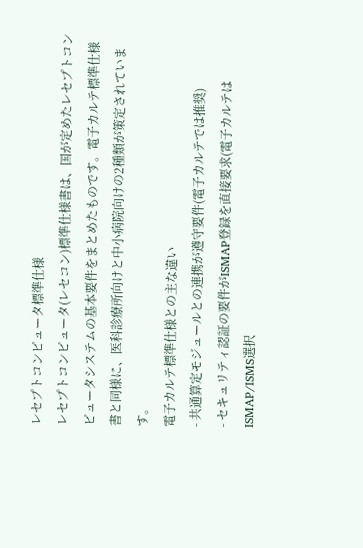レセプトコンピュータ標準仕様
レセプトコンピュータ(レセコン)標準仕様書は、国が定めたレセプトコンピュータシステムの基本要件をまとめたものです。電子カルテ標準仕様書と同様に、医科診療所向けと中小病院向けの2種類が策定されています。
電子カルテ標準仕様との主な違い
- 共通算定モジュールとの連携が遵守要件(電子カルテでは推奨)
- セキュリティ認証の要件がISMAP登録を直接要求(電子カルテはISMAP/ISMS選択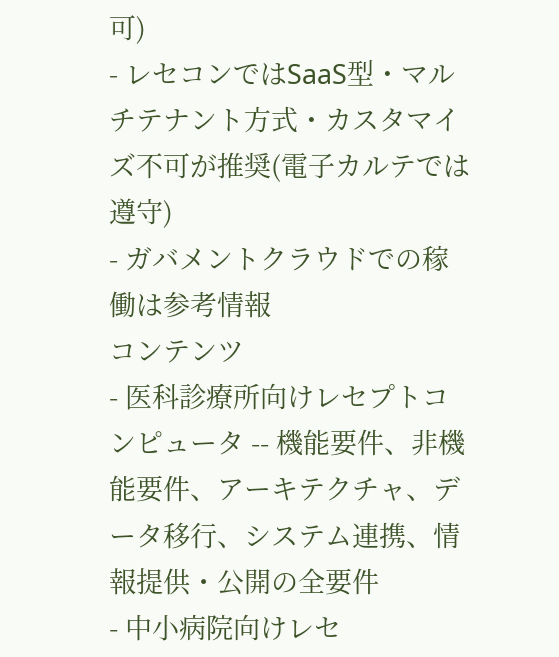可)
- レセコンではSaaS型・マルチテナント方式・カスタマイズ不可が推奨(電子カルテでは遵守)
- ガバメントクラウドでの稼働は参考情報
コンテンツ
- 医科診療所向けレセプトコンピュータ -- 機能要件、非機能要件、アーキテクチャ、データ移行、システム連携、情報提供・公開の全要件
- 中小病院向けレセ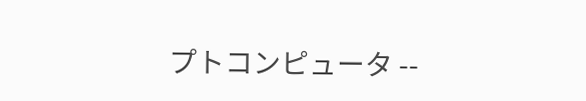プトコンピュータ --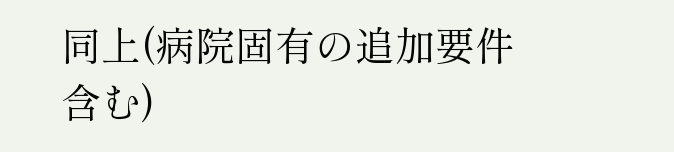同上(病院固有の追加要件含む)